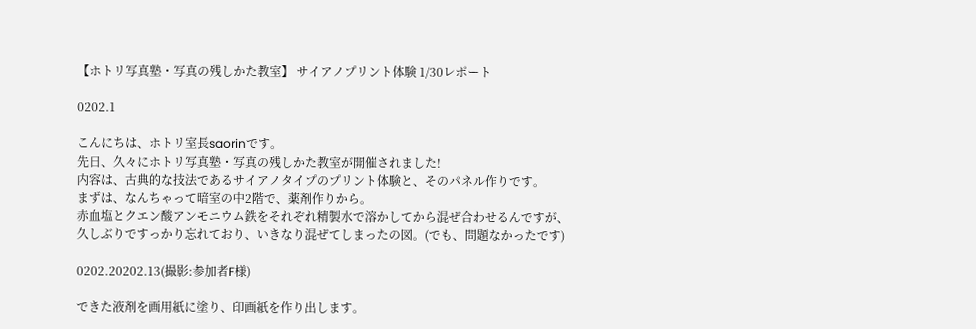【ホトリ写真塾・写真の残しかた教室】 サイアノプリント体験 1/30レポート

0202.1

こんにちは、ホトリ室長saorinです。
先日、久々にホトリ写真塾・写真の残しかた教室が開催されました!
内容は、古典的な技法であるサイアノタイプのプリント体験と、そのパネル作りです。
まずは、なんちゃって暗室の中2階で、薬剤作りから。
赤血塩とクエン酸アンモニウム鉄をそれぞれ精製水で溶かしてから混ぜ合わせるんですが、
久しぶりですっかり忘れており、いきなり混ぜてしまったの図。(でも、問題なかったです)

0202.20202.13(撮影:参加者F様)

できた液剤を画用紙に塗り、印画紙を作り出します。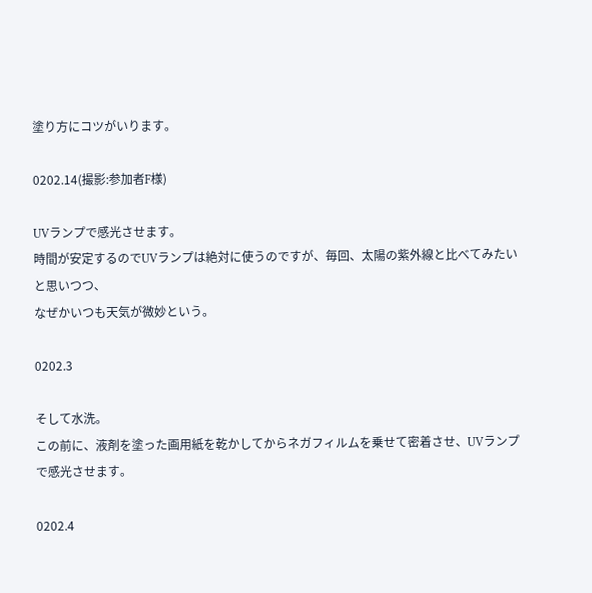塗り方にコツがいります。

0202.14(撮影:参加者F様)

UVランプで感光させます。
時間が安定するのでUVランプは絶対に使うのですが、毎回、太陽の紫外線と比べてみたいと思いつつ、
なぜかいつも天気が微妙という。

0202.3

そして水洗。
この前に、液剤を塗った画用紙を乾かしてからネガフィルムを乗せて密着させ、UVランプで感光させます。

0202.4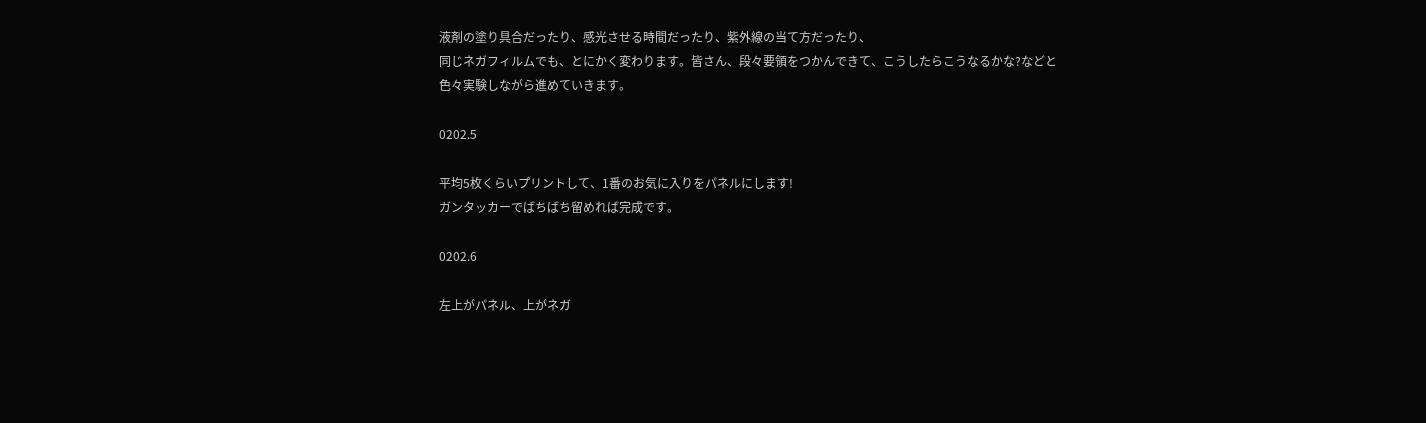液剤の塗り具合だったり、感光させる時間だったり、紫外線の当て方だったり、
同じネガフィルムでも、とにかく変わります。皆さん、段々要領をつかんできて、こうしたらこうなるかな?などと
色々実験しながら進めていきます。

0202.5

平均5枚くらいプリントして、1番のお気に入りをパネルにします!
ガンタッカーでばちばち留めれば完成です。

0202.6

左上がパネル、上がネガ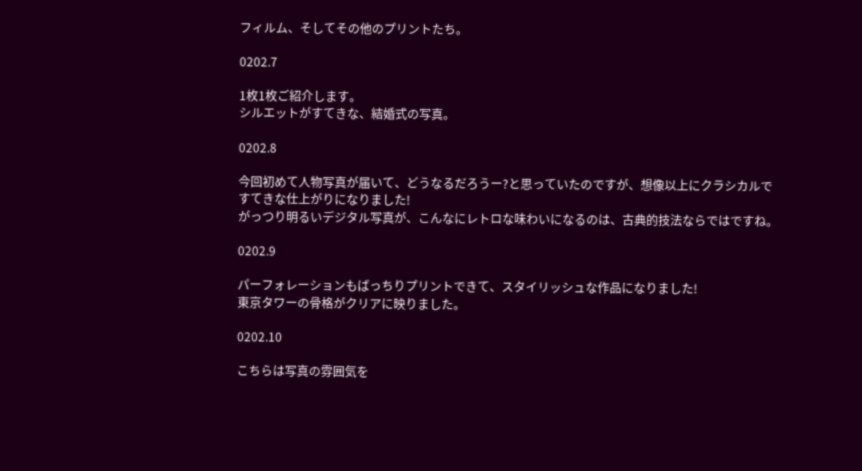フィルム、そしてその他のプリントたち。

0202.7

1枚1枚ご紹介します。
シルエットがすてきな、結婚式の写真。

0202.8

今回初めて人物写真が届いて、どうなるだろうー?と思っていたのですが、想像以上にクラシカルで
すてきな仕上がりになりました!
がっつり明るいデジタル写真が、こんなにレトロな味わいになるのは、古典的技法ならではですね。

0202.9

パーフォレーションもばっちりプリントできて、スタイリッシュな作品になりました!
東京タワーの骨格がクリアに映りました。

0202.10

こちらは写真の雰囲気を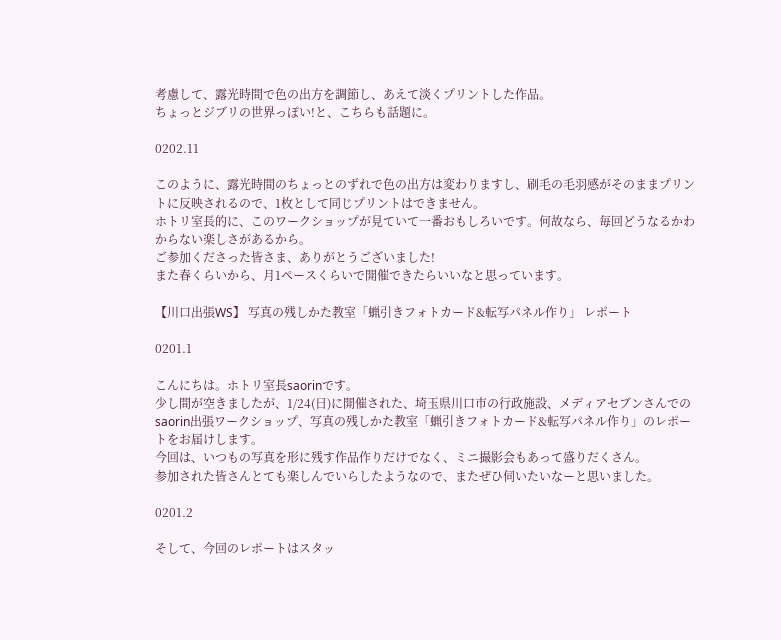考慮して、露光時間で色の出方を調節し、あえて淡くプリントした作品。
ちょっとジブリの世界っぽい!と、こちらも話題に。

0202.11

このように、露光時間のちょっとのずれで色の出方は変わりますし、刷毛の毛羽感がそのままプリントに反映されるので、1枚として同じプリントはできません。
ホトリ室長的に、このワークショップが見ていて一番おもしろいです。何故なら、毎回どうなるかわからない楽しさがあるから。
ご参加くださった皆さま、ありがとうございました!
また春くらいから、月1ペースくらいで開催できたらいいなと思っています。

【川口出張WS】 写真の残しかた教室「蝋引きフォトカード&転写パネル作り」 レポート

0201.1

こんにちは。ホトリ室長saorinです。
少し間が空きましたが、1/24(日)に開催された、埼玉県川口市の行政施設、メディアセブンさんでの
saorin出張ワークショップ、写真の残しかた教室「蝋引きフォトカード&転写パネル作り」のレポートをお届けします。
今回は、いつもの写真を形に残す作品作りだけでなく、ミニ撮影会もあって盛りだくさん。
参加された皆さんとても楽しんでいらしたようなので、またぜひ伺いたいなーと思いました。

0201.2

そして、今回のレポートはスタッ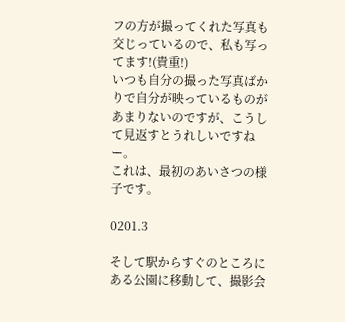フの方が撮ってくれた写真も交じっているので、私も写ってます!(貴重!)
いつも自分の撮った写真ばかりで自分が映っているものがあまりないのですが、こうして見返すとうれしいですねー。
これは、最初のあいさつの様子です。

0201.3

そして駅からすぐのところにある公園に移動して、撮影会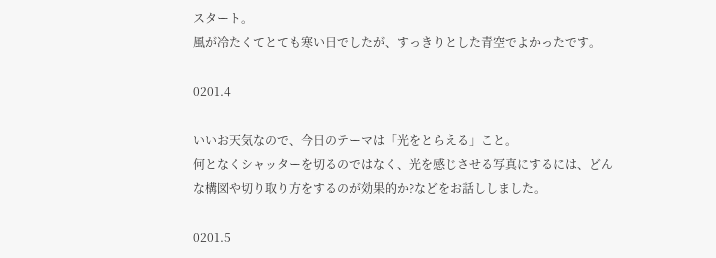スタート。
風が冷たくてとても寒い日でしたが、すっきりとした青空でよかったです。

0201.4

いいお天気なので、今日のテーマは「光をとらえる」こと。
何となくシャッターを切るのではなく、光を感じさせる写真にするには、どんな構図や切り取り方をするのが効果的か?などをお話ししました。

0201.5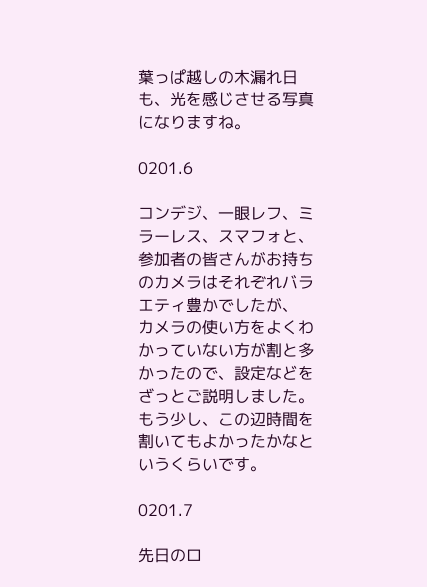葉っぱ越しの木漏れ日も、光を感じさせる写真になりますね。

0201.6

コンデジ、一眼レフ、ミラーレス、スマフォと、参加者の皆さんがお持ちのカメラはそれぞれバラエティ豊かでしたが、
カメラの使い方をよくわかっていない方が割と多かったので、設定などをざっとご説明しました。
もう少し、この辺時間を割いてもよかったかなというくらいです。

0201.7

先日のロ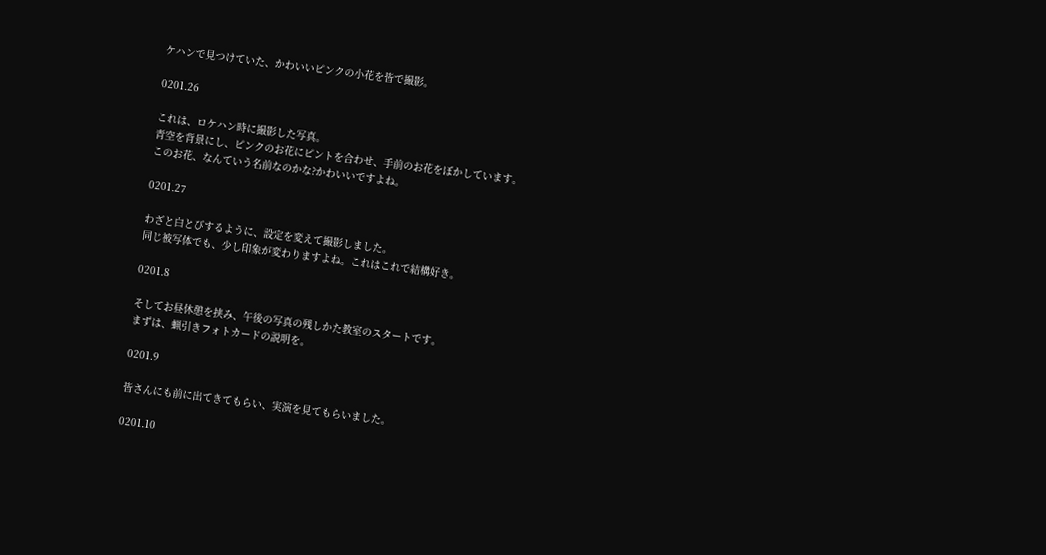ケハンで見つけていた、かわいいピンクの小花を皆で撮影。

0201.26

これは、ロケハン時に撮影した写真。
青空を背景にし、ピンクのお花にピントを合わせ、手前のお花をぼかしています。
このお花、なんていう名前なのかな?かわいいですよね。

0201.27

わざと白とびするように、設定を変えて撮影しました。
同じ被写体でも、少し印象が変わりますよね。これはこれで結構好き。

0201.8

そしてお昼休憩を挟み、午後の写真の残しかた教室のスタートです。
まずは、蝋引きフォトカードの説明を。

0201.9

皆さんにも前に出てきてもらい、実演を見てもらいました。

0201.10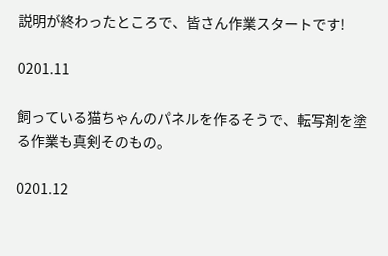説明が終わったところで、皆さん作業スタートです!

0201.11

飼っている猫ちゃんのパネルを作るそうで、転写剤を塗る作業も真剣そのもの。

0201.12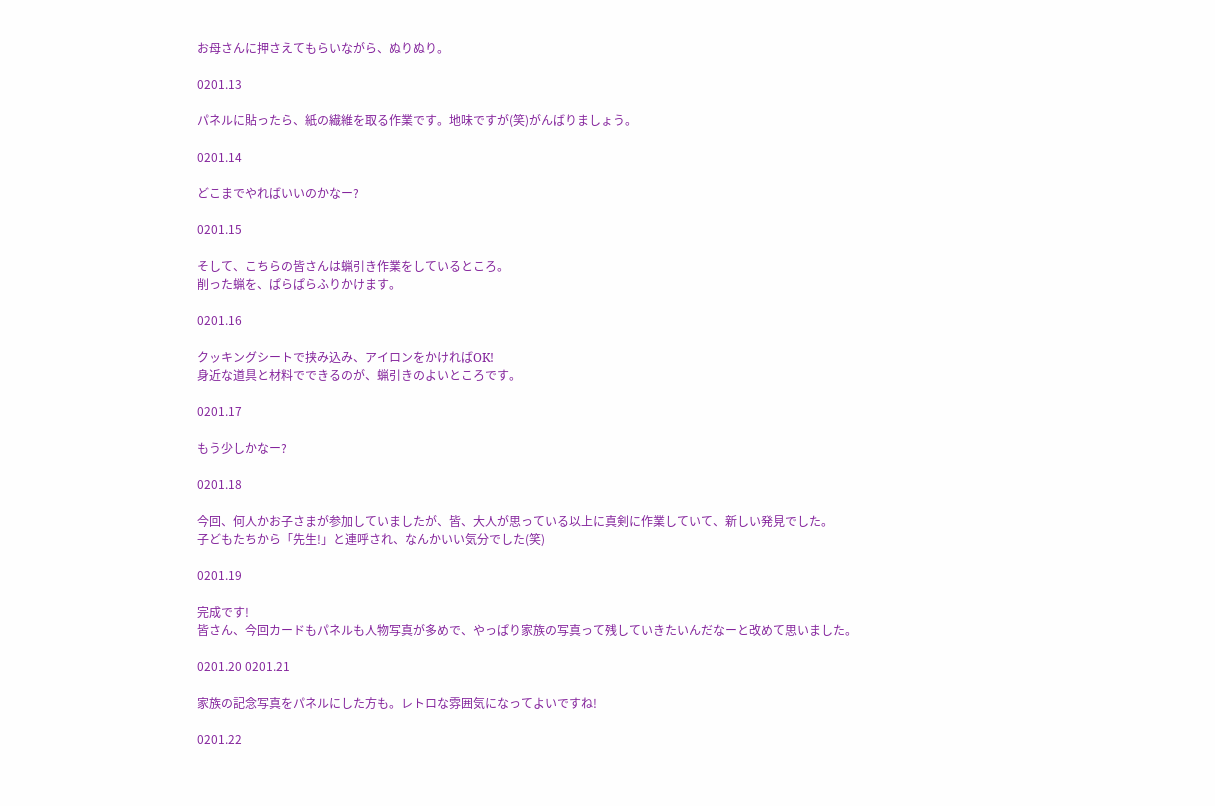お母さんに押さえてもらいながら、ぬりぬり。

0201.13

パネルに貼ったら、紙の繊維を取る作業です。地味ですが(笑)がんばりましょう。

0201.14

どこまでやればいいのかなー?

0201.15

そして、こちらの皆さんは蝋引き作業をしているところ。
削った蝋を、ぱらぱらふりかけます。

0201.16

クッキングシートで挟み込み、アイロンをかければOK!
身近な道具と材料でできるのが、蝋引きのよいところです。

0201.17

もう少しかなー?

0201.18

今回、何人かお子さまが参加していましたが、皆、大人が思っている以上に真剣に作業していて、新しい発見でした。
子どもたちから「先生!」と連呼され、なんかいい気分でした(笑)

0201.19

完成です!
皆さん、今回カードもパネルも人物写真が多めで、やっぱり家族の写真って残していきたいんだなーと改めて思いました。

0201.20 0201.21

家族の記念写真をパネルにした方も。レトロな雰囲気になってよいですね!

0201.22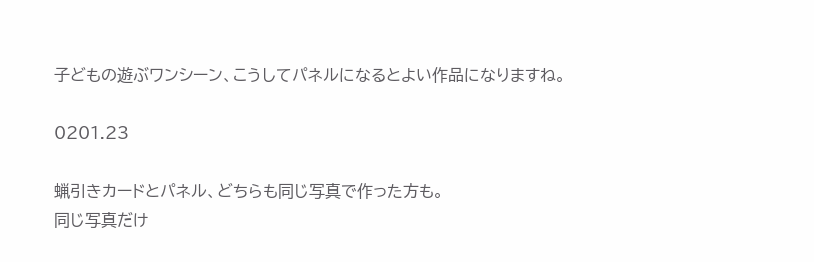子どもの遊ぶワンシーン、こうしてパネルになるとよい作品になりますね。

0201.23

蝋引きカードとパネル、どちらも同じ写真で作った方も。
同じ写真だけ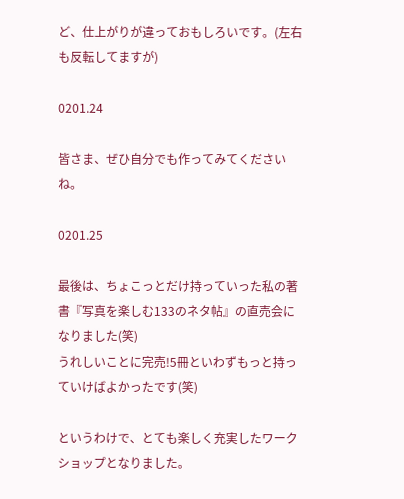ど、仕上がりが違っておもしろいです。(左右も反転してますが)

0201.24

皆さま、ぜひ自分でも作ってみてくださいね。

0201.25

最後は、ちょこっとだけ持っていった私の著書『写真を楽しむ133のネタ帖』の直売会になりました(笑)
うれしいことに完売!5冊といわずもっと持っていけばよかったです(笑)

というわけで、とても楽しく充実したワークショップとなりました。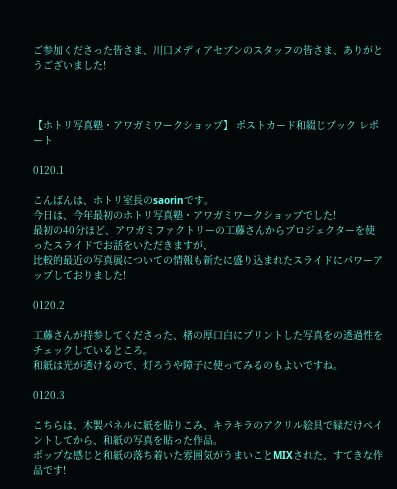ご参加くださった皆さま、川口メディアセブンのスタッフの皆さま、ありがとうございました!



【ホトリ写真塾・アワガミワークショップ】 ポストカード和綴じブック レポート

0120.1

こんばんは、ホトリ室長のsaorinです。
今日は、今年最初のホトリ写真塾・アワガミワークショップでした!
最初の40分ほど、アワガミファクトリーの工藤さんからプロジェクターを使ったスライドでお話をいただきますが、
比較的最近の写真展についての情報も新たに盛り込まれたスライドにパワーアップしておりました!

0120.2

工藤さんが持参してくださった、楮の厚口白にプリントした写真をの透過性をチェックしているところ。
和紙は光が透けるので、灯ろうや障子に使ってみるのもよいですね。

0120.3

こちらは、木製パネルに紙を貼りこみ、キラキラのアクリル絵具で縁だけペイントしてから、和紙の写真を貼った作品。
ポップな感じと和紙の落ち着いた雰囲気がうまいことMIXされた、すてきな作品です!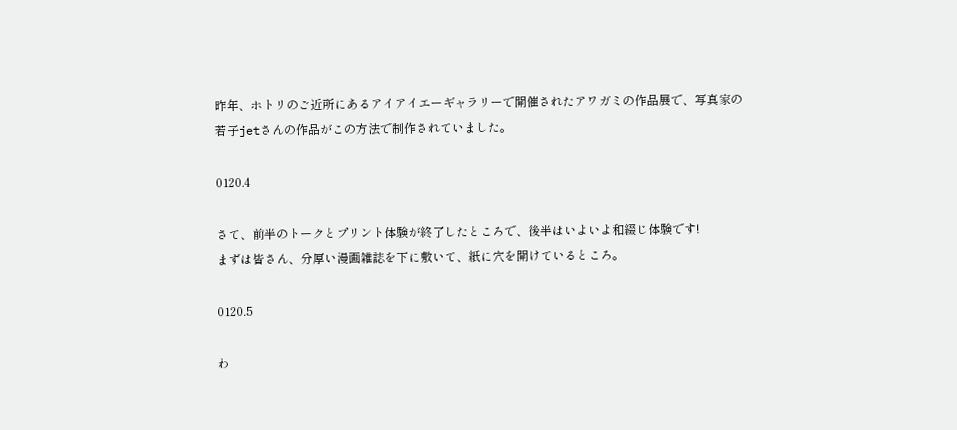昨年、ホトリのご近所にあるアイアイエーギャラリーで開催されたアワガミの作品展で、写真家の
若子jetさんの作品がこの方法で制作されていました。

0120.4

さて、前半のトークとプリント体験が終了したところで、後半はいよいよ和綴じ体験です!
まずは皆さん、分厚い漫画雑誌を下に敷いて、紙に穴を開けているところ。

0120.5

わ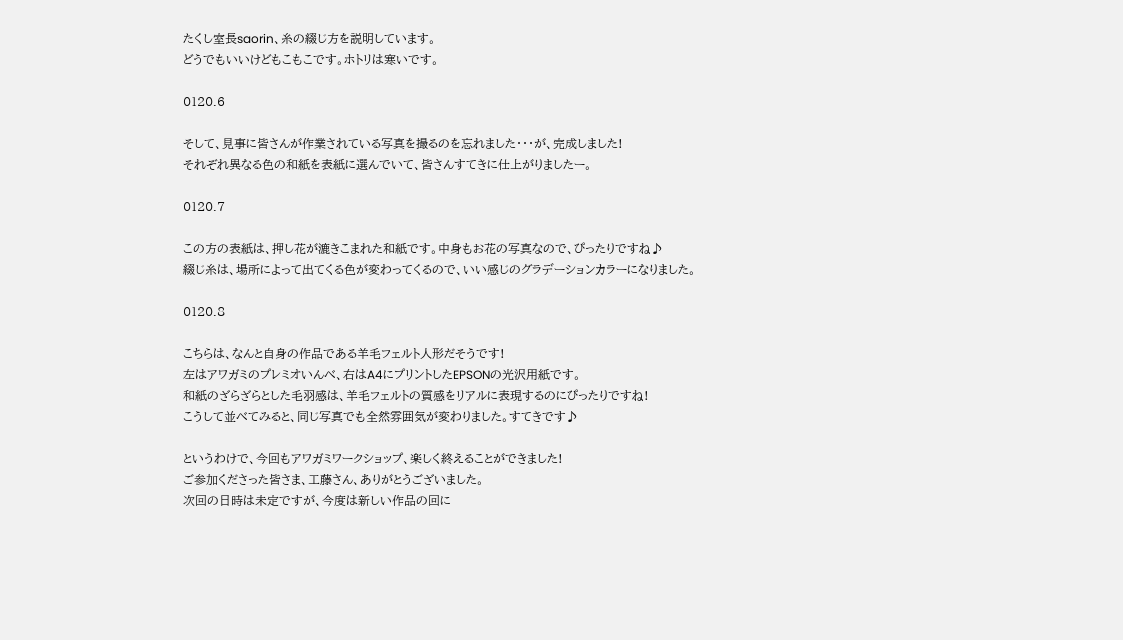たくし室長saorin、糸の綴じ方を説明しています。
どうでもいいけどもこもこです。ホトリは寒いです。

0120.6

そして、見事に皆さんが作業されている写真を撮るのを忘れました・・・が、完成しました!
それぞれ異なる色の和紙を表紙に選んでいて、皆さんすてきに仕上がりましたー。

0120.7

この方の表紙は、押し花が漉きこまれた和紙です。中身もお花の写真なので、ぴったりですね♪
綴じ糸は、場所によって出てくる色が変わってくるので、いい感じのグラデーションカラーになりました。

0120.8

こちらは、なんと自身の作品である羊毛フェルト人形だそうです!
左はアワガミのプレミオいんべ、右はA4にプリントしたEPSONの光沢用紙です。
和紙のざらざらとした毛羽感は、羊毛フェルトの質感をリアルに表現するのにぴったりですね!
こうして並べてみると、同じ写真でも全然雰囲気が変わりました。すてきです♪

というわけで、今回もアワガミワークショップ、楽しく終えることができました!
ご参加くださった皆さま、工藤さん、ありがとうございました。
次回の日時は未定ですが、今度は新しい作品の回に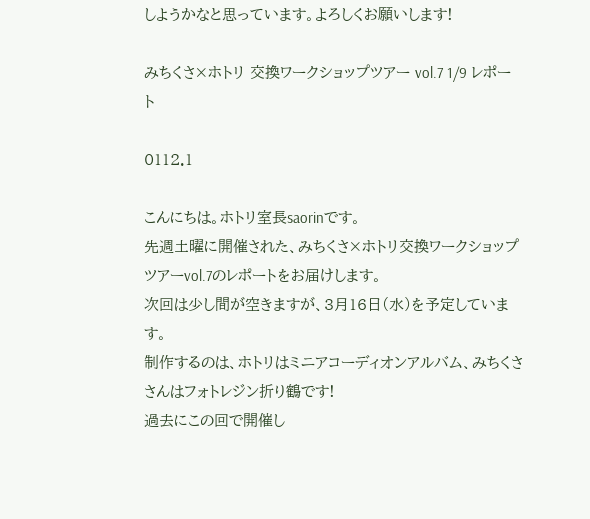しようかなと思っています。よろしくお願いします!

みちくさ×ホトリ 交換ワークショップツアー vol.7 1/9 レポート

0112.1

こんにちは。ホトリ室長saorinです。
先週土曜に開催された、みちくさ×ホトリ交換ワークショップツアーvol.7のレポートをお届けします。
次回は少し間が空きますが、3月16日(水)を予定しています。
制作するのは、ホトリはミニアコーディオンアルバム、みちくささんはフォトレジン折り鶴です!
過去にこの回で開催し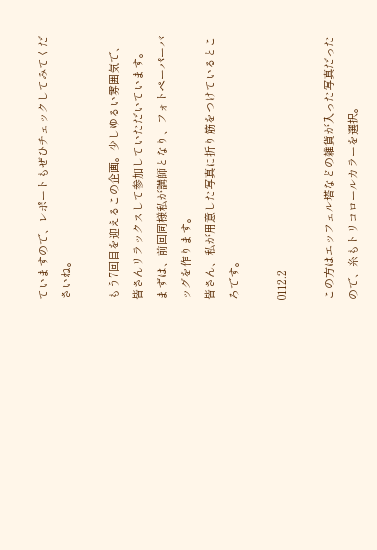ていますので、レポートもぜひチェックしてみてくださいね。

もう7回目を迎えるこの企画。少しゆるい雰囲気で、皆さんリラックスして参加していただいています。
まずは、前回同様私が講師となり、フォトペーパーバッグを作ります。
皆さん、私が用意した写真に折り筋をつけているところです。

0112.2

この方はエッフェル塔などの雑貨が入った写真だったので、糸もトリコロールカラーを選択。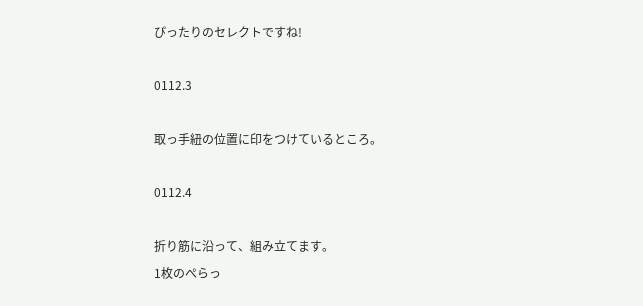ぴったりのセレクトですね!

0112.3

取っ手紐の位置に印をつけているところ。

0112.4

折り筋に沿って、組み立てます。
1枚のぺらっ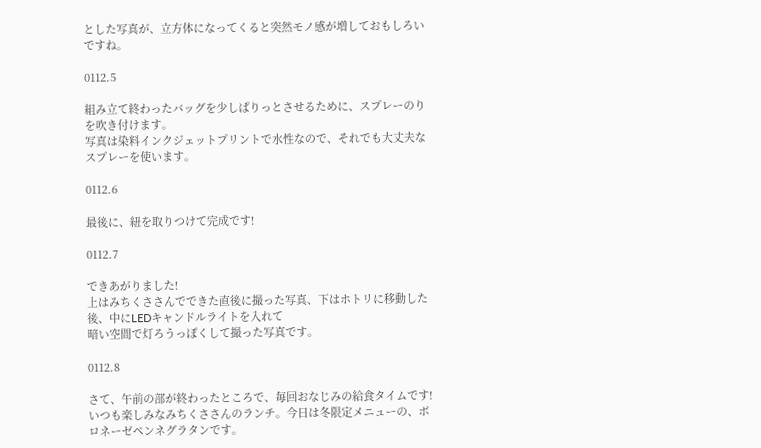とした写真が、立方体になってくると突然モノ感が増しておもしろいですね。

0112.5

組み立て終わったバッグを少しぱりっとさせるために、スプレーのりを吹き付けます。
写真は染料インクジェットプリントで水性なので、それでも大丈夫なスプレーを使います。

0112.6

最後に、紐を取りつけて完成です!

0112.7

できあがりました!
上はみちくささんでできた直後に撮った写真、下はホトリに移動した後、中にLEDキャンドルライトを入れて
暗い空間で灯ろうっぽくして撮った写真です。

0112.8

さて、午前の部が終わったところで、毎回おなじみの給食タイムです!
いつも楽しみなみちくささんのランチ。今日は冬限定メニューの、ボロネーゼペンネグラタンです。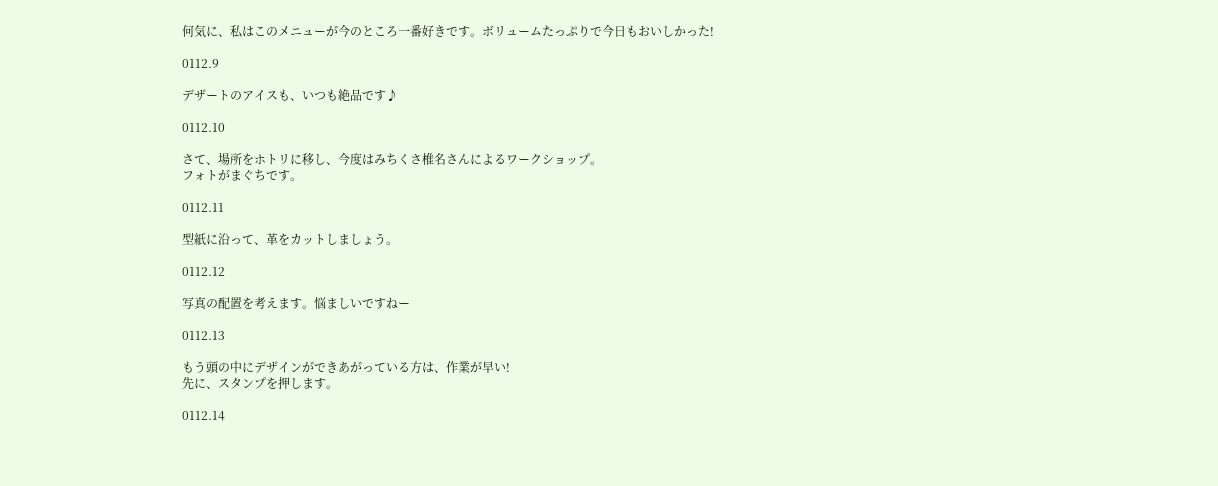何気に、私はこのメニューが今のところ一番好きです。ボリュームたっぷりで今日もおいしかった!

0112.9

デザートのアイスも、いつも絶品です♪

0112.10

さて、場所をホトリに移し、今度はみちくさ椎名さんによるワークショップ。
フォトがまぐちです。

0112.11

型紙に沿って、革をカットしましょう。

0112.12

写真の配置を考えます。悩ましいですねー

0112.13

もう頭の中にデザインができあがっている方は、作業が早い!
先に、スタンプを押します。

0112.14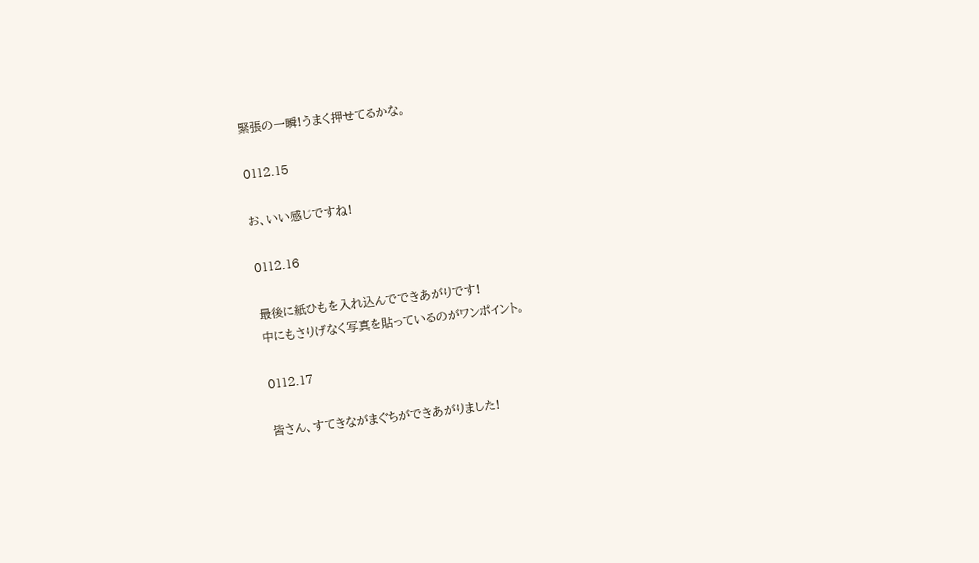緊張の一瞬!うまく押せてるかな。

0112.15

お、いい感じですね!

0112.16

最後に紙ひもを入れ込んでできあがりです!
中にもさりげなく写真を貼っているのがワンポイント。

0112.17

皆さん、すてきながまぐちができあがりました!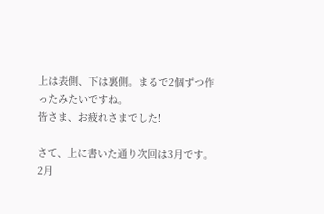上は表側、下は裏側。まるで2個ずつ作ったみたいですね。
皆さま、お疲れさまでした!

さて、上に書いた通り次回は3月です。
2月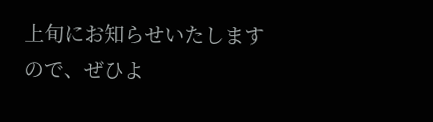上旬にお知らせいたしますので、ぜひよ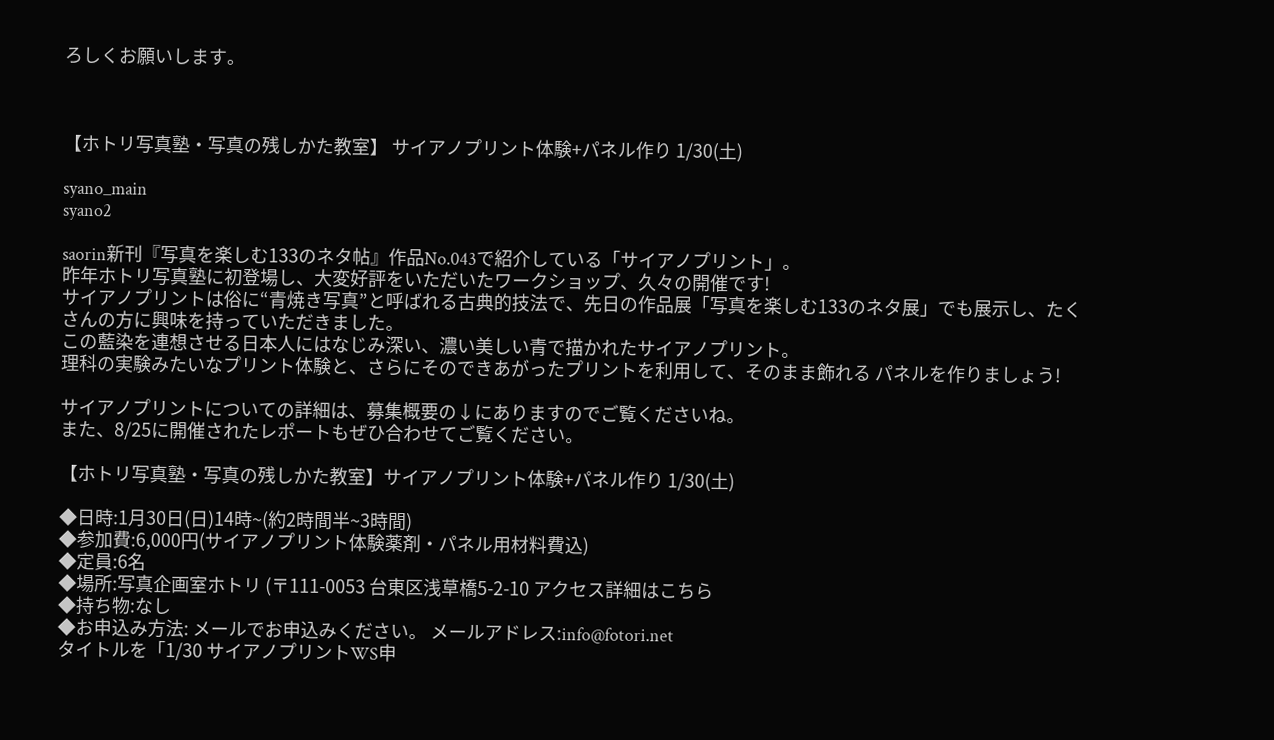ろしくお願いします。



【ホトリ写真塾・写真の残しかた教室】 サイアノプリント体験+パネル作り 1/30(土)

syano_main
syano2

saorin新刊『写真を楽しむ133のネタ帖』作品No.043で紹介している「サイアノプリント」。
昨年ホトリ写真塾に初登場し、大変好評をいただいたワークショップ、久々の開催です!
サイアノプリントは俗に“青焼き写真”と呼ばれる古典的技法で、先日の作品展「写真を楽しむ133のネタ展」でも展示し、たくさんの方に興味を持っていただきました。
この藍染を連想させる日本人にはなじみ深い、濃い美しい青で描かれたサイアノプリント。
理科の実験みたいなプリント体験と、さらにそのできあがったプリントを利用して、そのまま飾れる パネルを作りましょう!

サイアノプリントについての詳細は、募集概要の↓にありますのでご覧くださいね。
また、8/25に開催されたレポートもぜひ合わせてご覧ください。

【ホトリ写真塾・写真の残しかた教室】サイアノプリント体験+パネル作り 1/30(土)

◆日時:1月30日(日)14時~(約2時間半~3時間)
◆参加費:6,000円(サイアノプリント体験薬剤・パネル用材料費込)
◆定員:6名
◆場所:写真企画室ホトリ (〒111-0053 台東区浅草橋5-2-10 アクセス詳細はこちら
◆持ち物:なし
◆お申込み方法: メールでお申込みください。 メールアドレス:info@fotori.net
タイトルを「1/30 サイアノプリントWS申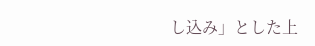し込み」とした上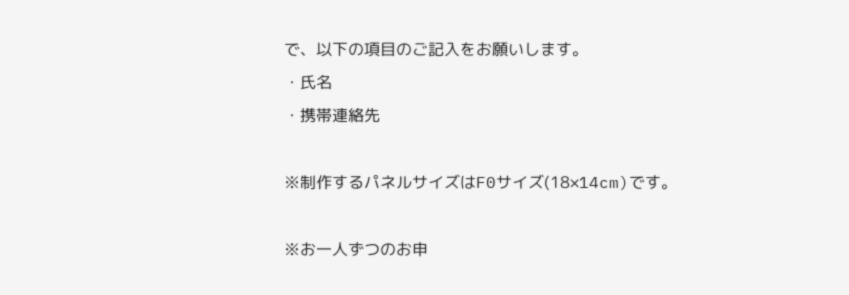で、以下の項目のご記入をお願いします。
・氏名
・携帯連絡先

※制作するパネルサイズはF0サイズ(18×14cm)です。

※お一人ずつのお申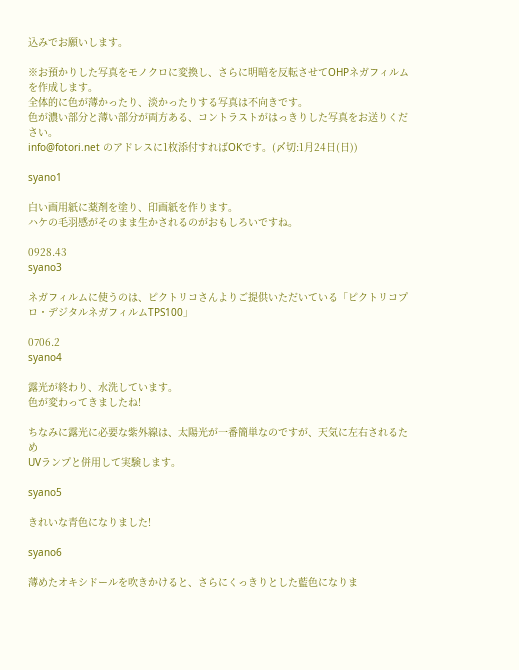込みでお願いします。

※お預かりした写真をモノクロに変換し、さらに明暗を反転させてOHPネガフィルムを作成します。
全体的に色が薄かったり、淡かったりする写真は不向きです。
色が濃い部分と薄い部分が両方ある、コントラストがはっきりした写真をお送りください。
info@fotori.net のアドレスに1枚添付すればOKです。(〆切:1月24日(日))

syano1

白い画用紙に薬剤を塗り、印画紙を作ります。
ハケの毛羽感がそのまま生かされるのがおもしろいですね。

0928.43
syano3

ネガフィルムに使うのは、ピクトリコさんよりご提供いただいている「ピクトリコプロ・デジタルネガフィルムTPS100」

0706.2
syano4

露光が終わり、水洗しています。
色が変わってきましたね!

ちなみに露光に必要な紫外線は、太陽光が一番簡単なのですが、天気に左右されるため
UVランプと併用して実験します。

syano5

きれいな青色になりました!

syano6

薄めたオキシドールを吹きかけると、さらにくっきりとした藍色になりま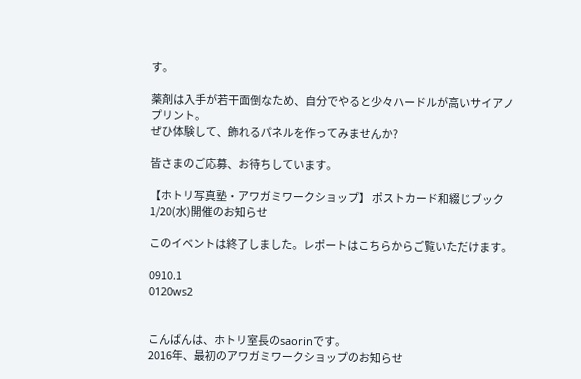す。

薬剤は入手が若干面倒なため、自分でやると少々ハードルが高いサイアノプリント。
ぜひ体験して、飾れるパネルを作ってみませんか?

皆さまのご応募、お待ちしています。

【ホトリ写真塾・アワガミワークショップ】 ポストカード和綴じブック 1/20(水)開催のお知らせ

このイベントは終了しました。レポートはこちらからご覧いただけます。

0910.1
0120ws2


こんばんは、ホトリ室長のsaorinです。
2016年、最初のアワガミワークショップのお知らせ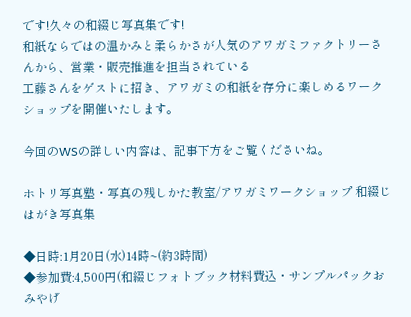です!久々の和綴じ写真集です!
和紙ならではの温かみと柔らかさが人気のアワガミファクトリーさんから、営業・販売推進を担当されている
工藤さんをゲストに招き、アワガミの和紙を存分に楽しめるワークショップを開催いたします。

今回のWSの詳しい内容は、記事下方をご覧くださいね。

ホトリ写真塾・写真の残しかた教室/アワガミワークショップ 和綴じはがき写真集

◆日時:1月20日(水)14時~(約3時間)
◆参加費:4,500円(和綴じフォトブック材料費込・サンプルパックおみやげ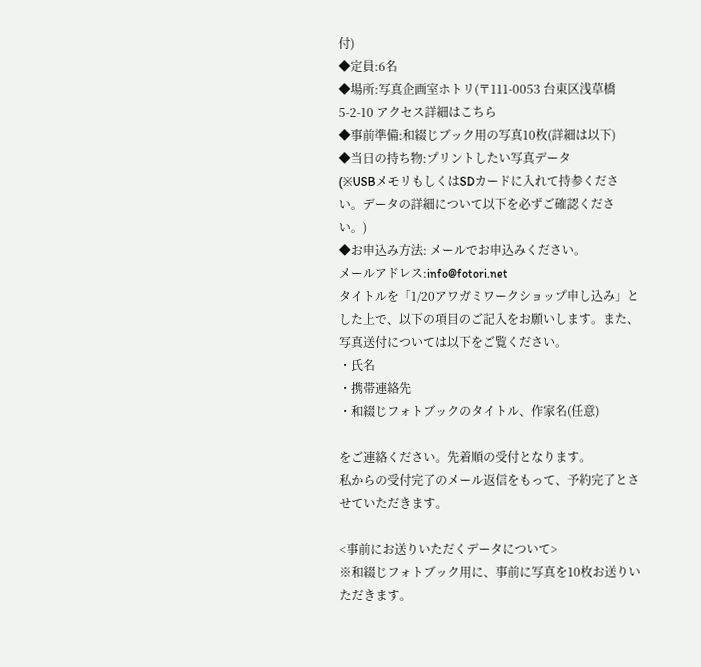付)
◆定員:6名
◆場所:写真企画室ホトリ(〒111-0053 台東区浅草橋5-2-10 アクセス詳細はこちら
◆事前準備:和綴じブック用の写真10枚(詳細は以下)
◆当日の持ち物:プリントしたい写真データ
(※USBメモリもしくはSDカードに入れて持参ください。データの詳細について以下を必ずご確認ください。)
◆お申込み方法: メールでお申込みください。
メールアドレス:info@fotori.net
タイトルを「1/20アワガミワークショップ申し込み」とした上で、以下の項目のご記入をお願いします。また、写真送付については以下をご覧ください。
・氏名
・携帯連絡先
・和綴じフォトブックのタイトル、作家名(任意)

をご連絡ください。先着順の受付となります。
私からの受付完了のメール返信をもって、予約完了とさせていただきます。

<事前にお送りいただくデータについて>
※和綴じフォトブック用に、事前に写真を10枚お送りいただきます。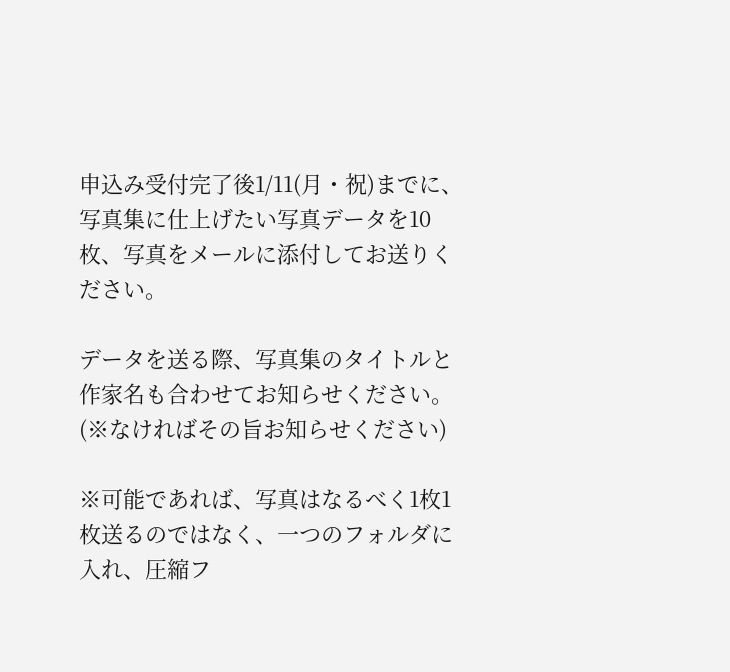申込み受付完了後1/11(月・祝)までに、写真集に仕上げたい写真データを10枚、写真をメールに添付してお送りください。

データを送る際、写真集のタイトルと作家名も合わせてお知らせください。(※なければその旨お知らせください)

※可能であれば、写真はなるべく1枚1枚送るのではなく、一つのフォルダに入れ、圧縮フ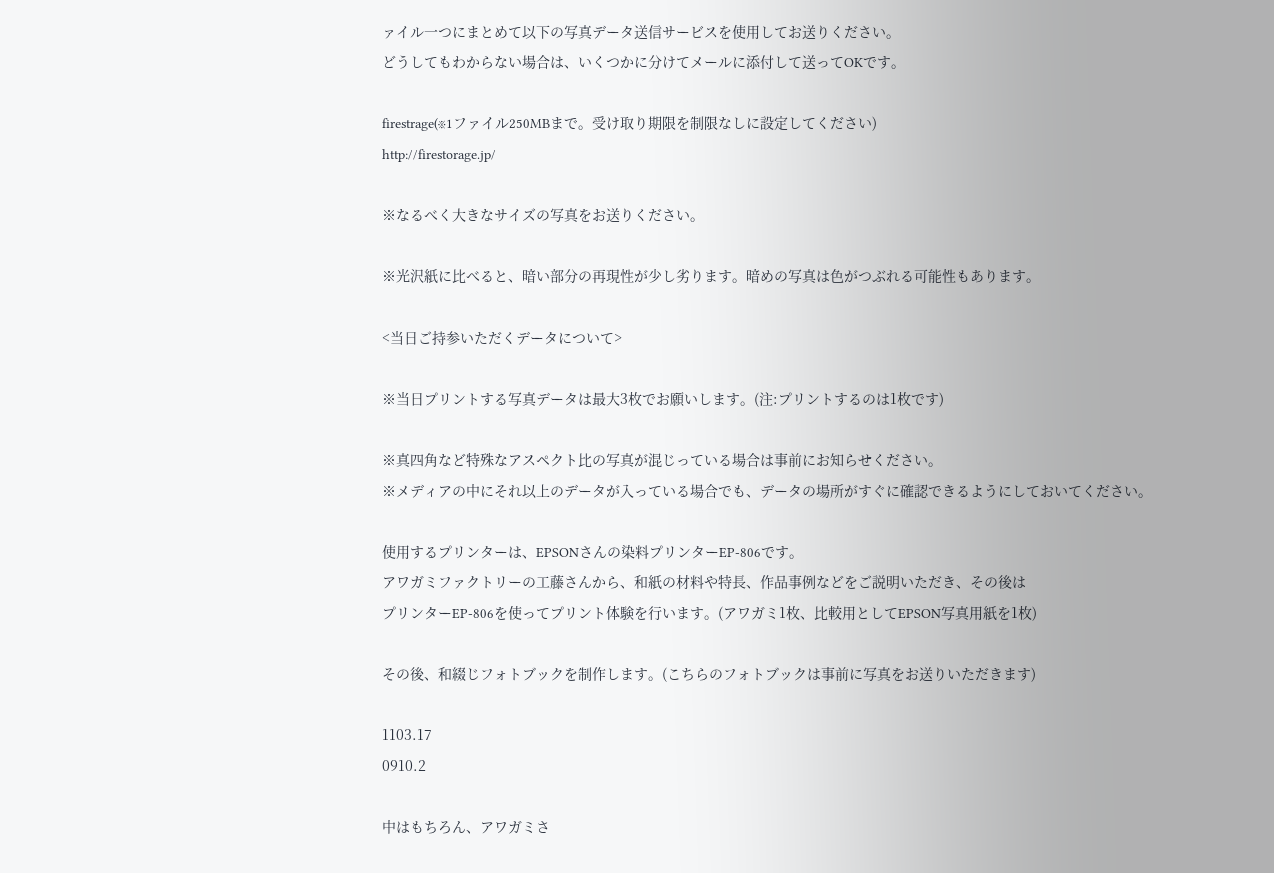ァイル一つにまとめて以下の写真データ送信サービスを使用してお送りください。
どうしてもわからない場合は、いくつかに分けてメールに添付して送ってOKです。

firestrage(※1ファイル250MBまで。受け取り期限を制限なしに設定してください)
http://firestorage.jp/

※なるべく大きなサイズの写真をお送りください。

※光沢紙に比べると、暗い部分の再現性が少し劣ります。暗めの写真は色がつぶれる可能性もあります。

<当日ご持参いただくデータについて>

※当日プリントする写真データは最大3枚でお願いします。(注:プリントするのは1枚です)

※真四角など特殊なアスペクト比の写真が混じっている場合は事前にお知らせください。
※メディアの中にそれ以上のデータが入っている場合でも、データの場所がすぐに確認できるようにしておいてください。

使用するプリンターは、EPSONさんの染料プリンターEP-806です。
アワガミファクトリーの工藤さんから、和紙の材料や特長、作品事例などをご説明いただき、その後は
プリンターEP-806を使ってプリント体験を行います。(アワガミ1枚、比較用としてEPSON写真用紙を1枚)

その後、和綴じフォトブックを制作します。(こちらのフォトブックは事前に写真をお送りいただきます)

1103.17
0910.2

中はもちろん、アワガミさ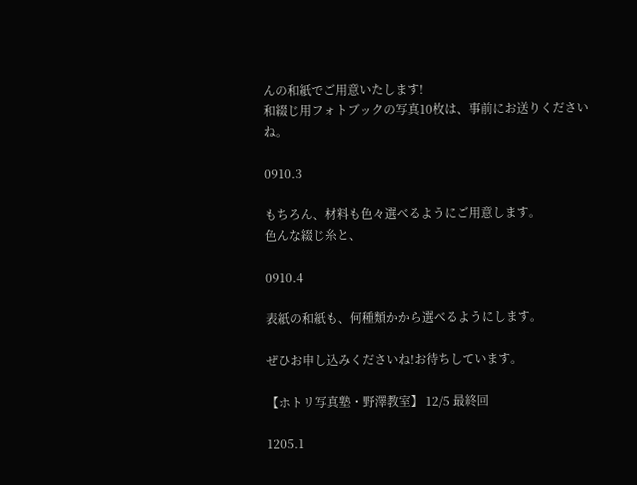んの和紙でご用意いたします!
和綴じ用フォトブックの写真10枚は、事前にお送りくださいね。

0910.3

もちろん、材料も色々選べるようにご用意します。
色んな綴じ糸と、

0910.4

表紙の和紙も、何種類かから選べるようにします。

ぜひお申し込みくださいね!お待ちしています。

【ホトリ写真塾・野澤教室】 12/5 最終回

1205.1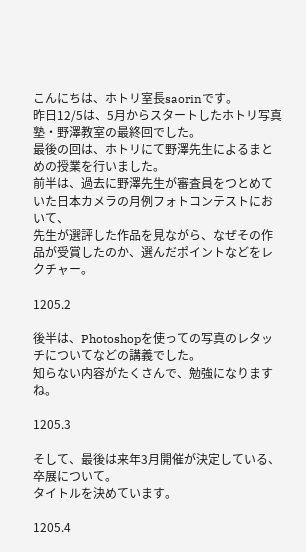こんにちは、ホトリ室長saorinです。
昨日12/5は、5月からスタートしたホトリ写真塾・野澤教室の最終回でした。
最後の回は、ホトリにて野澤先生によるまとめの授業を行いました。
前半は、過去に野澤先生が審査員をつとめていた日本カメラの月例フォトコンテストにおいて、
先生が選評した作品を見ながら、なぜその作品が受賞したのか、選んだポイントなどをレクチャー。

1205.2

後半は、Photoshopを使っての写真のレタッチについてなどの講義でした。
知らない内容がたくさんで、勉強になりますね。

1205.3

そして、最後は来年3月開催が決定している、卒展について。
タイトルを決めています。

1205.4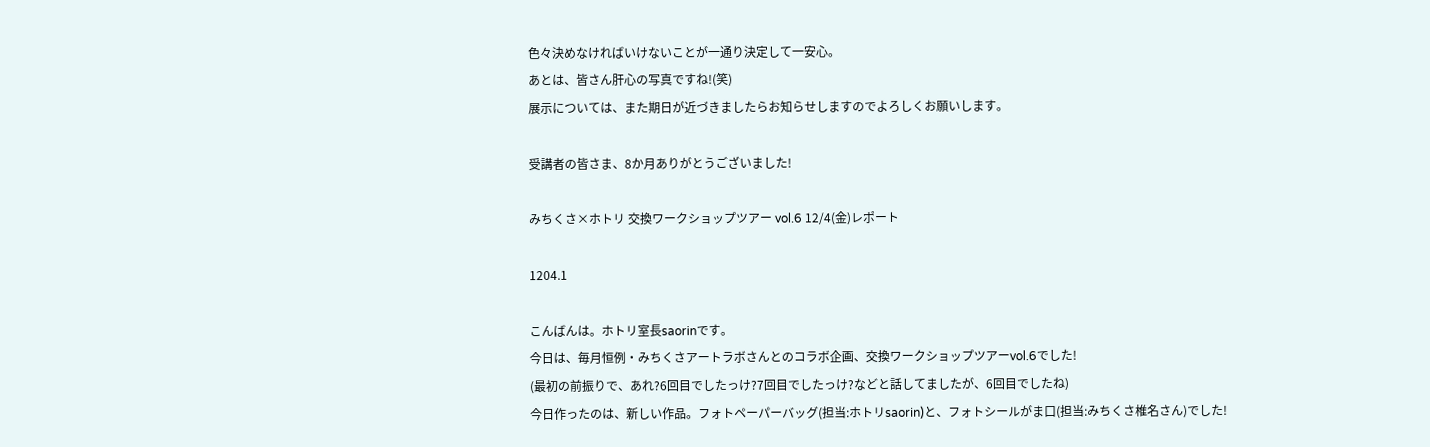色々決めなければいけないことが一通り決定して一安心。
あとは、皆さん肝心の写真ですね!(笑)
展示については、また期日が近づきましたらお知らせしますのでよろしくお願いします。

受講者の皆さま、8か月ありがとうございました!

みちくさ×ホトリ 交換ワークショップツアー vol.6 12/4(金)レポート

1204.1

こんばんは。ホトリ室長saorinです。
今日は、毎月恒例・みちくさアートラボさんとのコラボ企画、交換ワークショップツアーvol.6でした!
(最初の前振りで、あれ?6回目でしたっけ?7回目でしたっけ?などと話してましたが、6回目でしたね)
今日作ったのは、新しい作品。フォトペーパーバッグ(担当:ホトリsaorin)と、フォトシールがま口(担当:みちくさ椎名さん)でした!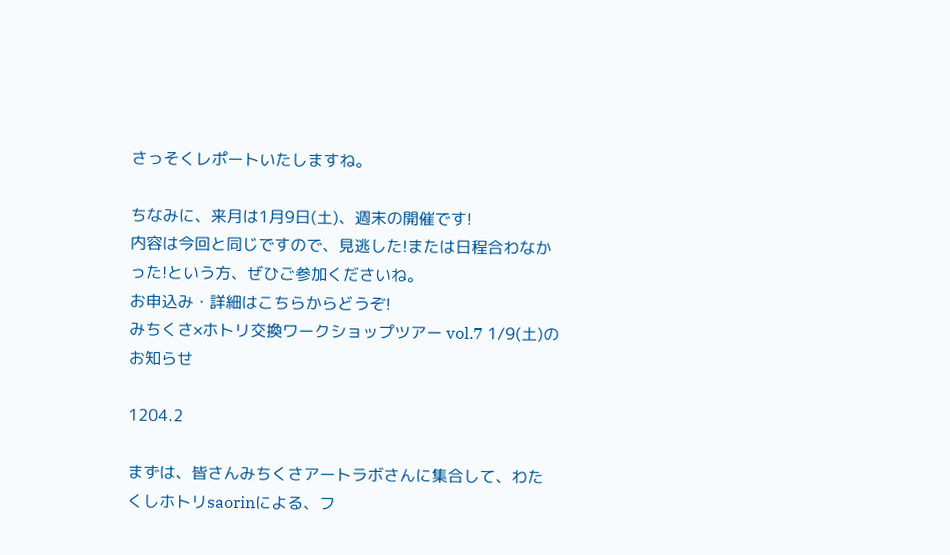さっそくレポートいたしますね。

ちなみに、来月は1月9日(土)、週末の開催です!
内容は今回と同じですので、見逃した!または日程合わなかった!という方、ぜひご参加くださいね。
お申込み・詳細はこちらからどうぞ!
みちくさ×ホトリ交換ワークショップツアー vol.7 1/9(土)のお知らせ

1204.2

まずは、皆さんみちくさアートラボさんに集合して、わたくしホトリsaorinによる、フ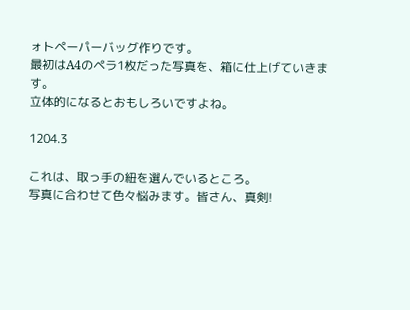ォトペーパーバッグ作りです。
最初はA4のペラ1枚だった写真を、箱に仕上げていきます。
立体的になるとおもしろいですよね。

1204.3

これは、取っ手の紐を選んでいるところ。
写真に合わせて色々悩みます。皆さん、真剣!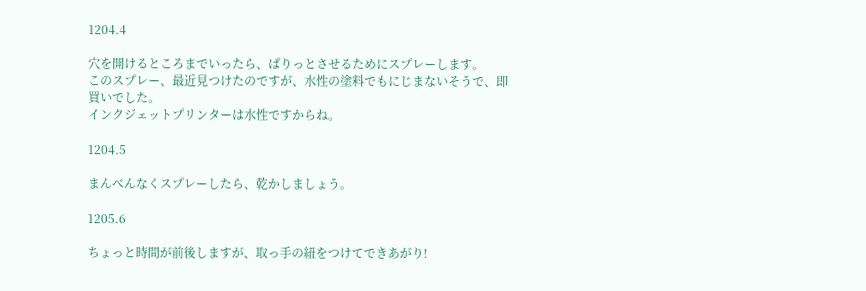1204.4

穴を開けるところまでいったら、ぱりっとさせるためにスプレーします。
このスプレー、最近見つけたのですが、水性の塗料でもにじまないそうで、即買いでした。
インクジェットプリンターは水性ですからね。

1204.5

まんべんなくスプレーしたら、乾かしましょう。

1205.6

ちょっと時間が前後しますが、取っ手の紐をつけてできあがり!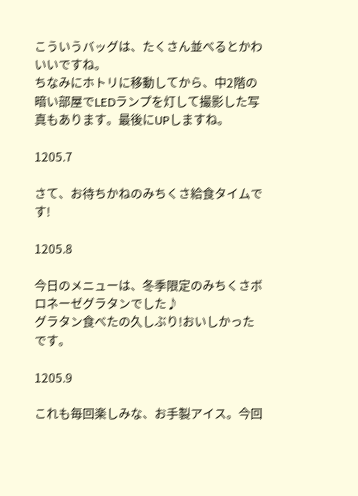こういうバッグは、たくさん並べるとかわいいですね。
ちなみにホトリに移動してから、中2階の暗い部屋でLEDランプを灯して撮影した写真もあります。最後にUPしますね。

1205.7

さて、お待ちかねのみちくさ給食タイムです!

1205.8

今日のメニューは、冬季限定のみちくさボロネーゼグラタンでした♪
グラタン食べたの久しぶり!おいしかったです。

1205.9

これも毎回楽しみな、お手製アイス。今回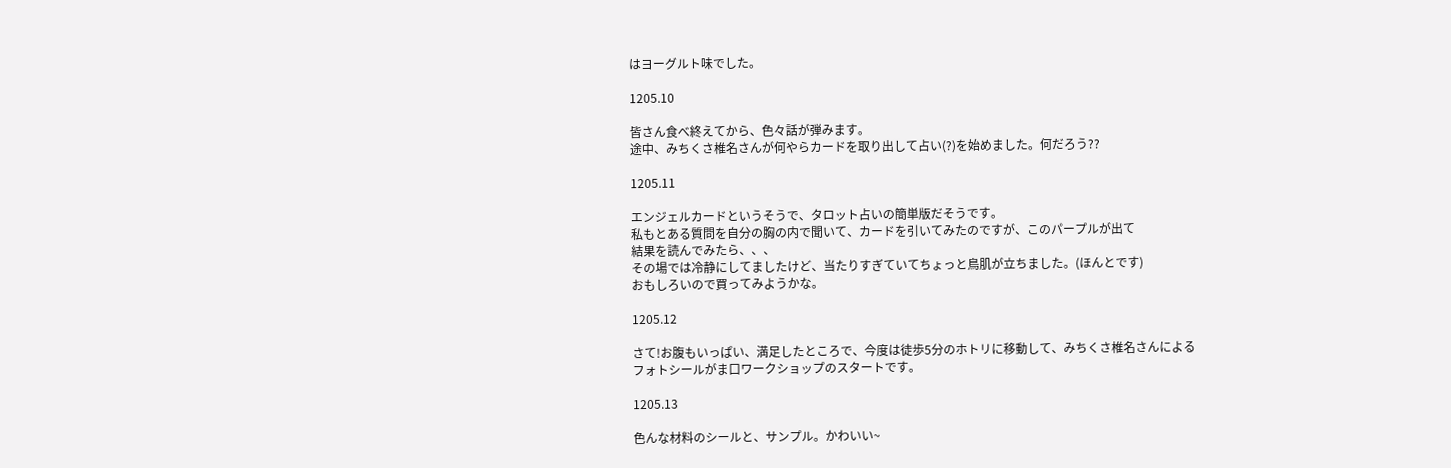はヨーグルト味でした。

1205.10

皆さん食べ終えてから、色々話が弾みます。
途中、みちくさ椎名さんが何やらカードを取り出して占い(?)を始めました。何だろう??

1205.11

エンジェルカードというそうで、タロット占いの簡単版だそうです。
私もとある質問を自分の胸の内で聞いて、カードを引いてみたのですが、このパープルが出て
結果を読んでみたら、、、
その場では冷静にしてましたけど、当たりすぎていてちょっと鳥肌が立ちました。(ほんとです)
おもしろいので買ってみようかな。

1205.12

さて!お腹もいっぱい、満足したところで、今度は徒歩5分のホトリに移動して、みちくさ椎名さんによる
フォトシールがま口ワークショップのスタートです。

1205.13

色んな材料のシールと、サンプル。かわいい~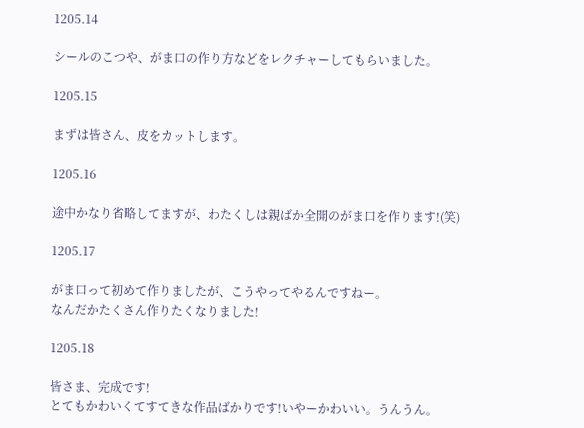1205.14

シールのこつや、がま口の作り方などをレクチャーしてもらいました。

1205.15

まずは皆さん、皮をカットします。

1205.16

途中かなり省略してますが、わたくしは親ばか全開のがま口を作ります!(笑)

1205.17

がま口って初めて作りましたが、こうやってやるんですねー。
なんだかたくさん作りたくなりました!

1205.18

皆さま、完成です!
とてもかわいくてすてきな作品ばかりです!いやーかわいい。うんうん。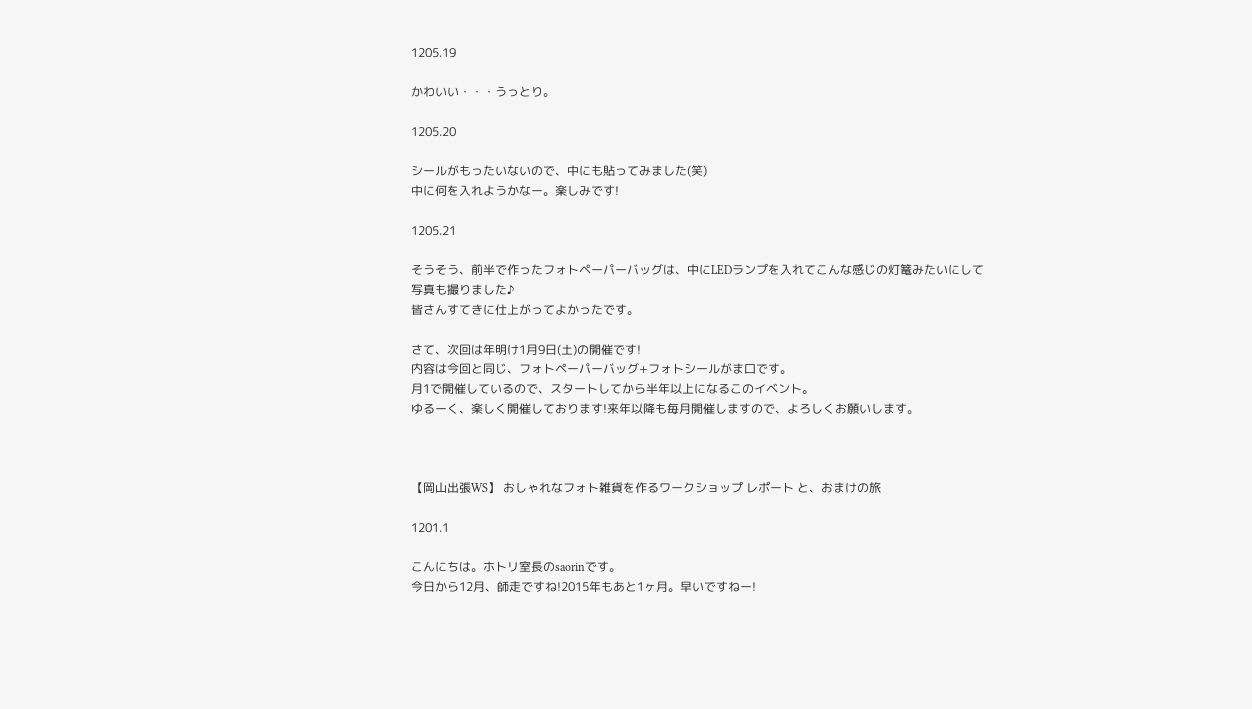1205.19

かわいい・・・うっとり。

1205.20

シールがもったいないので、中にも貼ってみました(笑)
中に何を入れようかなー。楽しみです!

1205.21

そうそう、前半で作ったフォトペーパーバッグは、中にLEDランプを入れてこんな感じの灯篭みたいにして写真も撮りました♪
皆さんすてきに仕上がってよかったです。

さて、次回は年明け1月9日(土)の開催です!
内容は今回と同じ、フォトペーパーバッグ+フォトシールがま口です。
月1で開催しているので、スタートしてから半年以上になるこのイベント。
ゆるーく、楽しく開催しております!来年以降も毎月開催しますので、よろしくお願いします。



【岡山出張WS】 おしゃれなフォト雑貨を作るワークショップ レポート と、おまけの旅

1201.1

こんにちは。ホトリ室長のsaorinです。
今日から12月、師走ですね!2015年もあと1ヶ月。早いですねー!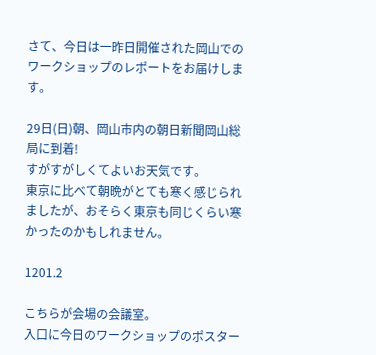さて、今日は一昨日開催された岡山でのワークショップのレポートをお届けします。

29日(日)朝、岡山市内の朝日新聞岡山総局に到着!
すがすがしくてよいお天気です。
東京に比べて朝晩がとても寒く感じられましたが、おそらく東京も同じくらい寒かったのかもしれません。

1201.2

こちらが会場の会議室。
入口に今日のワークショップのポスター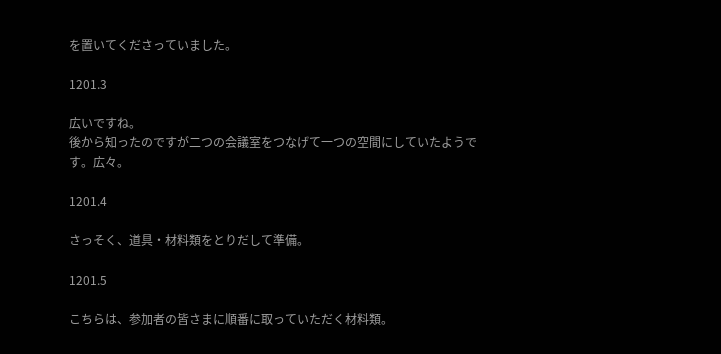を置いてくださっていました。

1201.3

広いですね。
後から知ったのですが二つの会議室をつなげて一つの空間にしていたようです。広々。

1201.4

さっそく、道具・材料類をとりだして準備。

1201.5

こちらは、参加者の皆さまに順番に取っていただく材料類。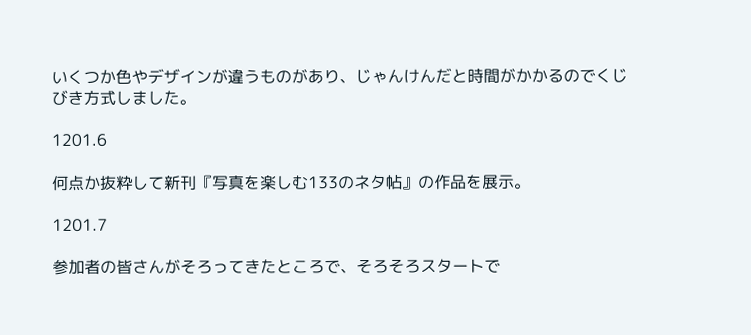いくつか色やデザインが違うものがあり、じゃんけんだと時間がかかるのでくじびき方式しました。

1201.6

何点か抜粋して新刊『写真を楽しむ133のネタ帖』の作品を展示。

1201.7

参加者の皆さんがそろってきたところで、そろそろスタートで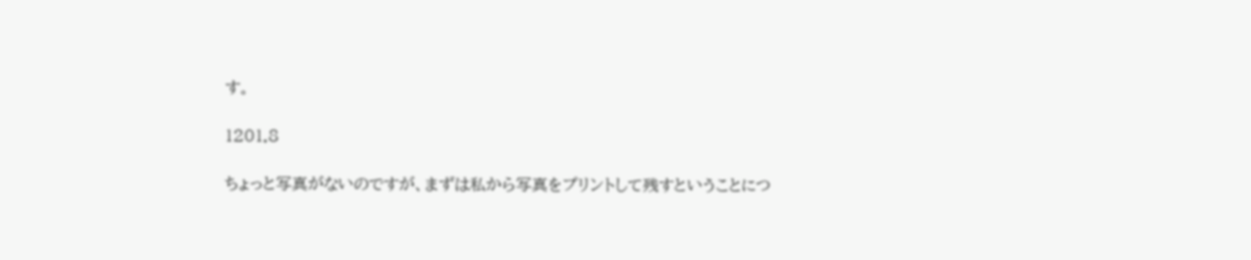す。

1201.8

ちょっと写真がないのですが、まずは私から写真をプリントして残すということにつ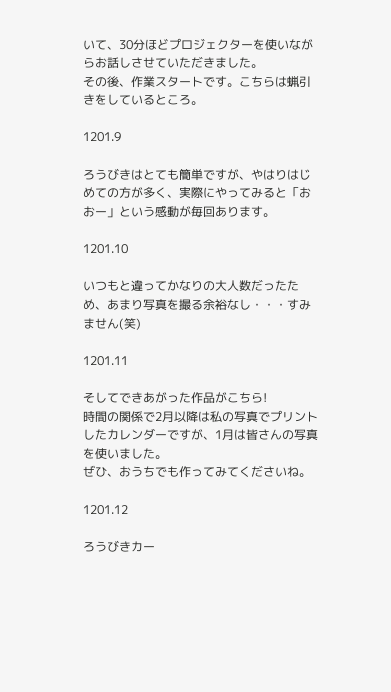いて、30分ほどプロジェクターを使いながらお話しさせていただきました。
その後、作業スタートです。こちらは蝋引きをしているところ。

1201.9

ろうびきはとても簡単ですが、やはりはじめての方が多く、実際にやってみると「おおー」という感動が毎回あります。

1201.10

いつもと違ってかなりの大人数だったため、あまり写真を撮る余裕なし・・・すみません(笑)

1201.11

そしてできあがった作品がこちら!
時間の関係で2月以降は私の写真でプリントしたカレンダーですが、1月は皆さんの写真を使いました。
ぜひ、おうちでも作ってみてくださいね。

1201.12

ろうびきカー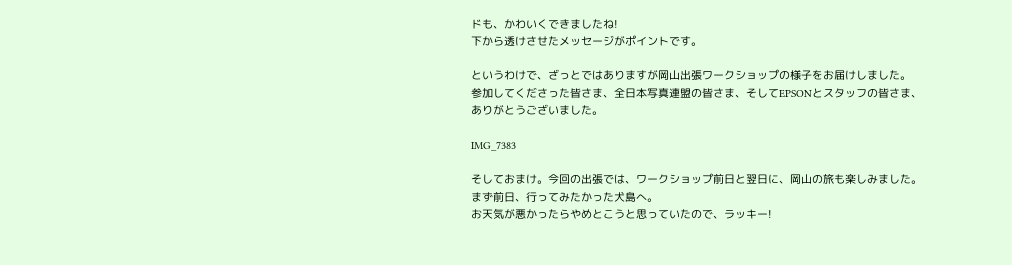ドも、かわいくできましたね!
下から透けさせたメッセージがポイントです。

というわけで、ざっとではありますが岡山出張ワークショップの様子をお届けしました。
参加してくださった皆さま、全日本写真連盟の皆さま、そしてEPSONとスタッフの皆さま、
ありがとうございました。

IMG_7383

そしておまけ。今回の出張では、ワークショップ前日と翌日に、岡山の旅も楽しみました。
まず前日、行ってみたかった犬島へ。
お天気が悪かったらやめとこうと思っていたので、ラッキー!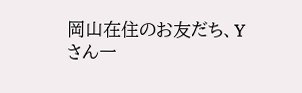岡山在住のお友だち、Yさん一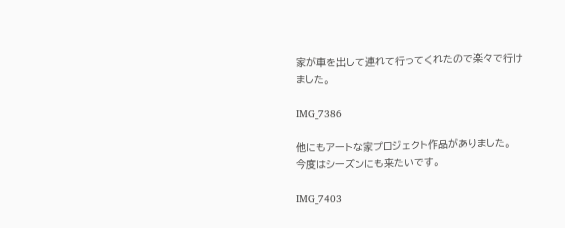家が車を出して連れて行ってくれたので楽々で行けました。

IMG_7386

他にもアートな家プロジェクト作品がありました。
今度はシーズンにも来たいです。

IMG_7403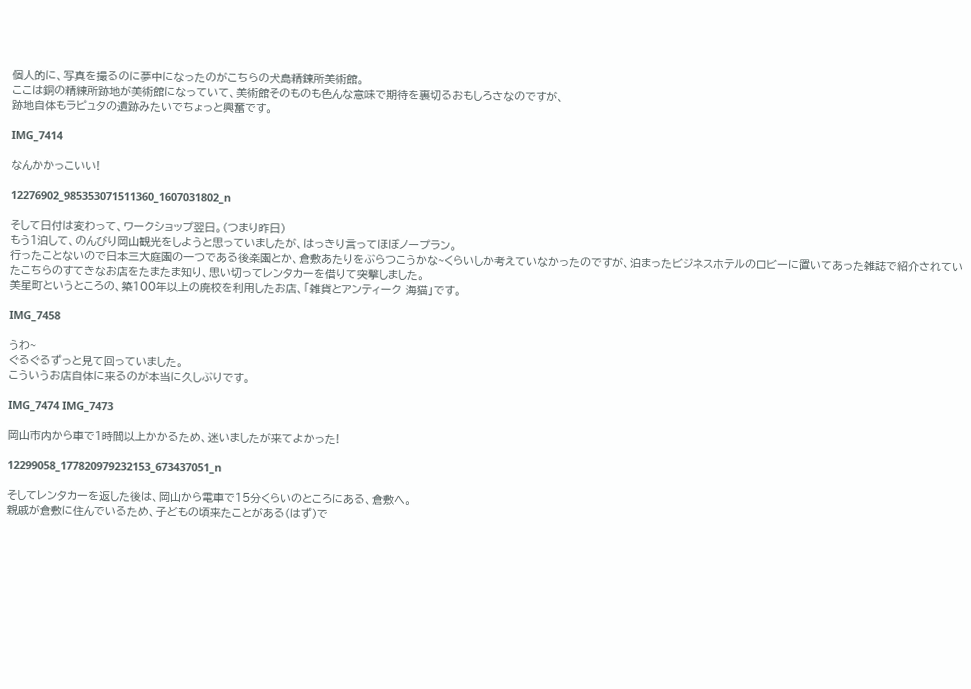個人的に、写真を撮るのに夢中になったのがこちらの犬島精錬所美術館。
ここは銅の精練所跡地が美術館になっていて、美術館そのものも色んな意味で期待を裏切るおもしろさなのですが、
跡地自体もラピュタの遺跡みたいでちょっと興奮です。

IMG_7414

なんかかっこいい!

12276902_985353071511360_1607031802_n

そして日付は変わって、ワークショップ翌日。(つまり昨日)
もう1泊して、のんびり岡山観光をしようと思っていましたが、はっきり言ってほぼノープラン。
行ったことないので日本三大庭園の一つである後楽園とか、倉敷あたりをぶらつこうかな~くらいしか考えていなかったのですが、泊まったビジネスホテルのロビーに置いてあった雑誌で紹介されていたこちらのすてきなお店をたまたま知り、思い切ってレンタカーを借りて突撃しました。
美星町というところの、築100年以上の廃校を利用したお店、「雑貨とアンティーク 海猫」です。

IMG_7458

うわ~
ぐるぐるずっと見て回っていました。
こういうお店自体に来るのが本当に久しぶりです。

IMG_7474 IMG_7473

岡山市内から車で1時間以上かかるため、迷いましたが来てよかった!

12299058_177820979232153_673437051_n

そしてレンタカーを返した後は、岡山から電車で15分くらいのところにある、倉敷へ。
親戚が倉敷に住んでいるため、子どもの頃来たことがある(はず)で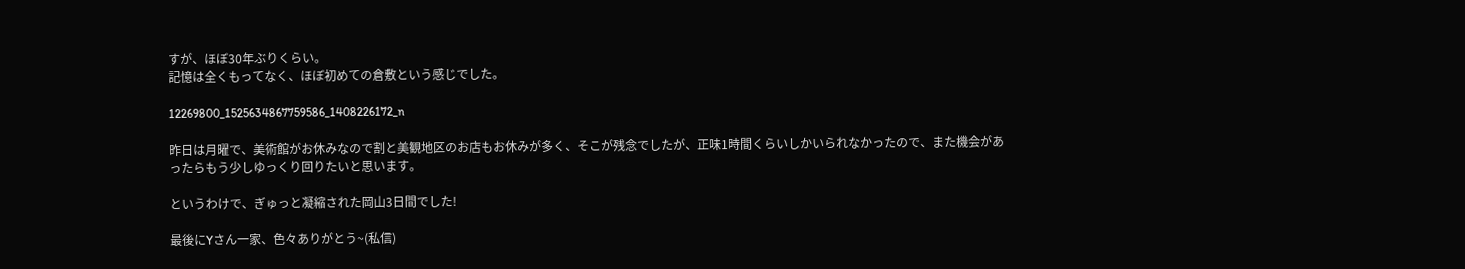すが、ほぼ30年ぶりくらい。
記憶は全くもってなく、ほぼ初めての倉敷という感じでした。

12269800_1525634867759586_1408226172_n

昨日は月曜で、美術館がお休みなので割と美観地区のお店もお休みが多く、そこが残念でしたが、正味1時間くらいしかいられなかったので、また機会があったらもう少しゆっくり回りたいと思います。

というわけで、ぎゅっと凝縮された岡山3日間でした!

最後にYさん一家、色々ありがとう~(私信)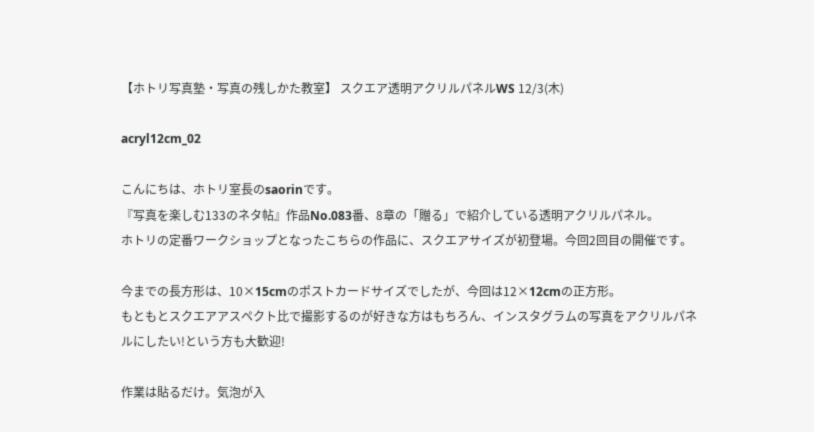【ホトリ写真塾・写真の残しかた教室】 スクエア透明アクリルパネルWS 12/3(木)

acryl12cm_02

こんにちは、ホトリ室長のsaorinです。
『写真を楽しむ133のネタ帖』作品No.083番、8章の「贈る」で紹介している透明アクリルパネル。
ホトリの定番ワークショップとなったこちらの作品に、スクエアサイズが初登場。今回2回目の開催です。

今までの長方形は、10×15cmのポストカードサイズでしたが、今回は12×12cmの正方形。
もともとスクエアアスペクト比で撮影するのが好きな方はもちろん、インスタグラムの写真をアクリルパネルにしたい!という方も大歓迎!

作業は貼るだけ。気泡が入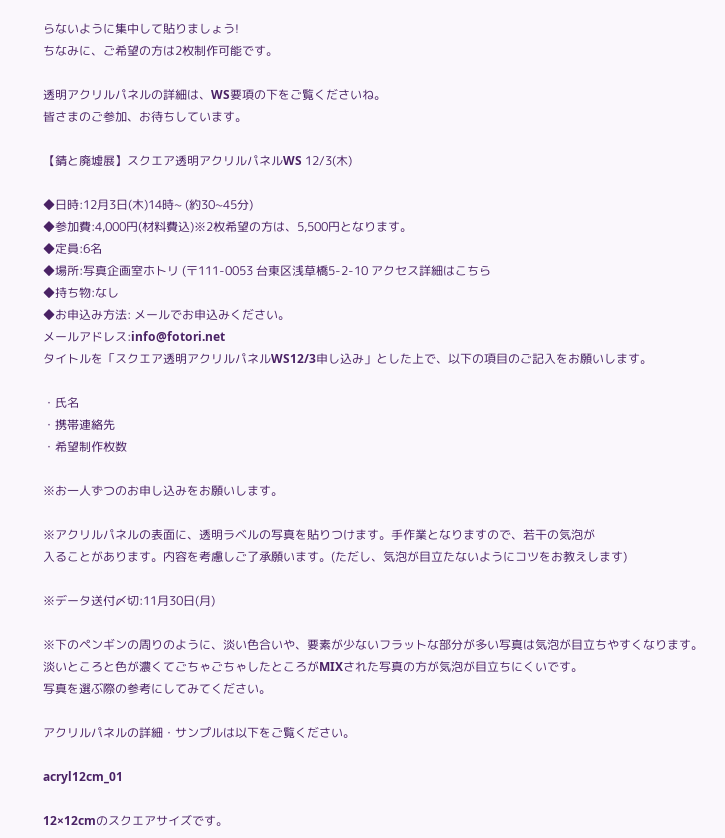らないように集中して貼りましょう!
ちなみに、ご希望の方は2枚制作可能です。

透明アクリルパネルの詳細は、WS要項の下をご覧くださいね。
皆さまのご参加、お待ちしています。

【錆と廃墟展】スクエア透明アクリルパネルWS 12/3(木)

◆日時:12月3日(木)14時~ (約30~45分)
◆参加費:4,000円(材料費込)※2枚希望の方は、5,500円となります。
◆定員:6名
◆場所:写真企画室ホトリ (〒111-0053 台東区浅草橋5-2-10 アクセス詳細はこちら
◆持ち物:なし
◆お申込み方法: メールでお申込みください。
メールアドレス:info@fotori.net
タイトルを「スクエア透明アクリルパネルWS12/3申し込み」とした上で、以下の項目のご記入をお願いします。

・氏名
・携帯連絡先
・希望制作枚数

※お一人ずつのお申し込みをお願いします。

※アクリルパネルの表面に、透明ラベルの写真を貼りつけます。手作業となりますので、若干の気泡が
入ることがあります。内容を考慮しご了承願います。(ただし、気泡が目立たないようにコツをお教えします)

※データ送付〆切:11月30日(月)

※下のペンギンの周りのように、淡い色合いや、要素が少ないフラットな部分が多い写真は気泡が目立ちやすくなります。
淡いところと色が濃くてごちゃごちゃしたところがMIXされた写真の方が気泡が目立ちにくいです。
写真を選ぶ際の参考にしてみてください。

アクリルパネルの詳細・サンプルは以下をご覧ください。

acryl12cm_01

12×12cmのスクエアサイズです。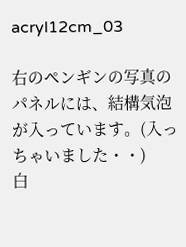acryl12cm_03

右のペンギンの写真のパネルには、結構気泡が入っています。(入っちゃいました・・)
白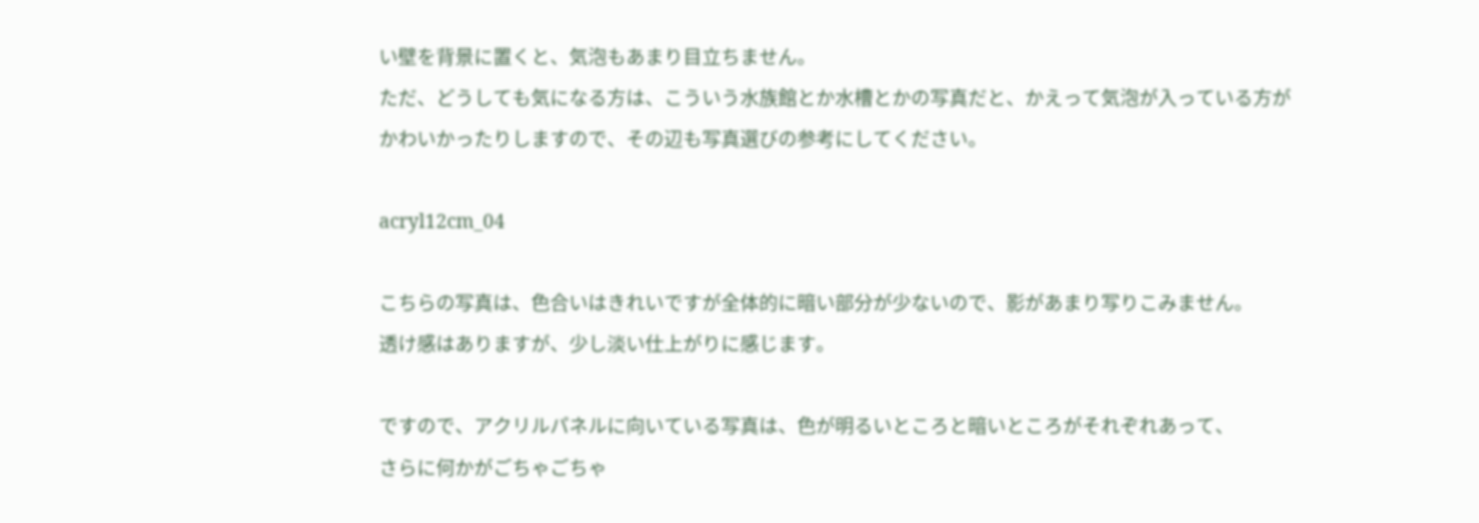い壁を背景に置くと、気泡もあまり目立ちません。
ただ、どうしても気になる方は、こういう水族館とか水槽とかの写真だと、かえって気泡が入っている方が
かわいかったりしますので、その辺も写真選びの参考にしてください。

acryl12cm_04

こちらの写真は、色合いはきれいですが全体的に暗い部分が少ないので、影があまり写りこみません。
透け感はありますが、少し淡い仕上がりに感じます。

ですので、アクリルパネルに向いている写真は、色が明るいところと暗いところがそれぞれあって、
さらに何かがごちゃごちゃ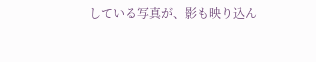している写真が、影も映り込ん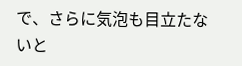で、さらに気泡も目立たないと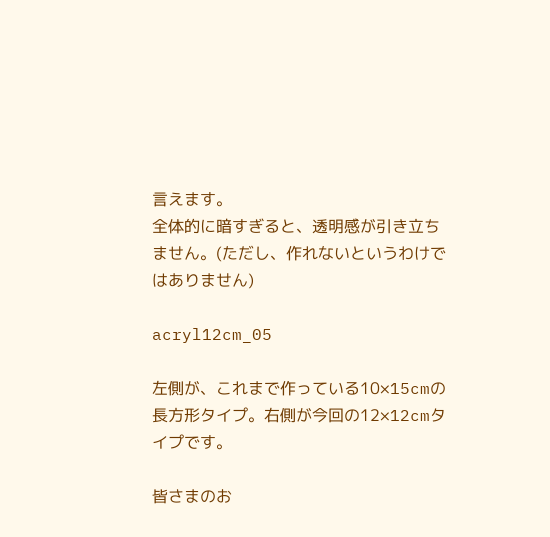言えます。
全体的に暗すぎると、透明感が引き立ちません。(ただし、作れないというわけではありません)

acryl12cm_05

左側が、これまで作っている10×15cmの長方形タイプ。右側が今回の12×12cmタイプです。

皆さまのお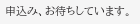申込み、お待ちしています。